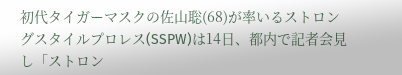初代タイガーマスクの佐山聡(68)が率いるストロングスタイルプロレス(SSPW)は14日、都内で記者会見し「ストロン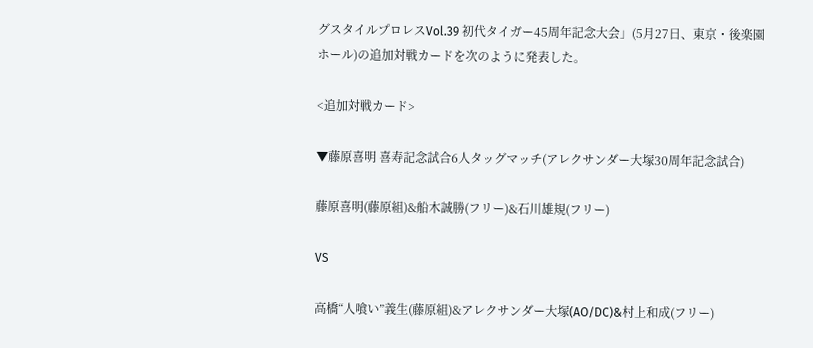グスタイルプロレスVol.39 初代タイガー45周年記念大会」(5月27日、東京・後楽園ホール)の追加対戦カードを次のように発表した。

<追加対戦カード>

▼藤原喜明 喜寿記念試合6人タッグマッチ(アレクサンダー大塚30周年記念試合)

藤原喜明(藤原組)&船木誠勝(フリー)&石川雄規(フリー)

VS

高橋“人喰い”義生(藤原組)&アレクサンダー大塚(AO/DC)&村上和成(フリー)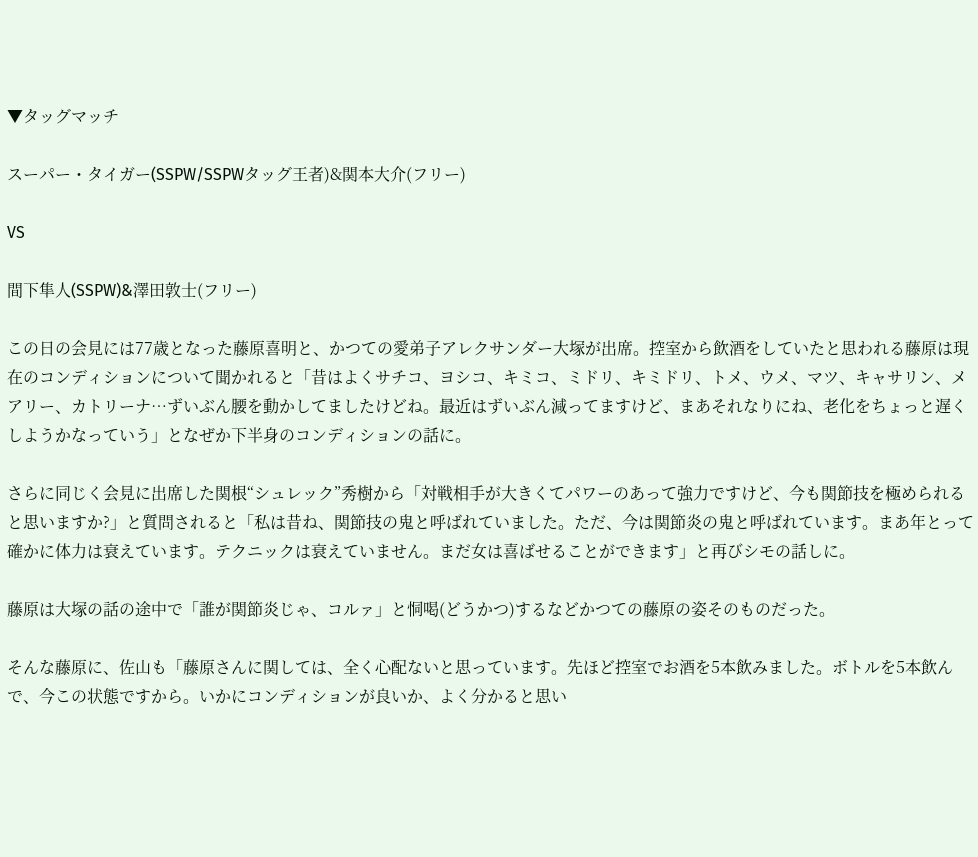▼タッグマッチ

スーパー・タイガー(SSPW/SSPWタッグ王者)&関本大介(フリー)

VS

間下隼人(SSPW)&澤田敦士(フリー)

この日の会見には77歳となった藤原喜明と、かつての愛弟子アレクサンダー大塚が出席。控室から飲酒をしていたと思われる藤原は現在のコンディションについて聞かれると「昔はよくサチコ、ヨシコ、キミコ、ミドリ、キミドリ、トメ、ウメ、マツ、キャサリン、メアリー、カトリーナ…ずいぶん腰を動かしてましたけどね。最近はずいぶん減ってますけど、まあそれなりにね、老化をちょっと遅くしようかなっていう」となぜか下半身のコンディションの話に。

さらに同じく会見に出席した関根“シュレック”秀樹から「対戦相手が大きくてパワーのあって強力ですけど、今も関節技を極められると思いますか?」と質問されると「私は昔ね、関節技の鬼と呼ばれていました。ただ、今は関節炎の鬼と呼ばれています。まあ年とって確かに体力は衰えています。テクニックは衰えていません。まだ女は喜ばせることができます」と再びシモの話しに。

藤原は大塚の話の途中で「誰が関節炎じゃ、コルァ」と恫喝(どうかつ)するなどかつての藤原の姿そのものだった。

そんな藤原に、佐山も「藤原さんに関しては、全く心配ないと思っています。先ほど控室でお酒を5本飲みました。ボトルを5本飲んで、今この状態ですから。いかにコンディションが良いか、よく分かると思い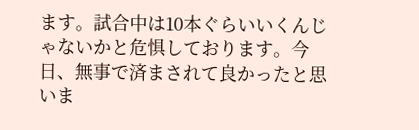ます。試合中は10本ぐらいいくんじゃないかと危惧しております。今日、無事で済まされて良かったと思いま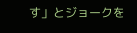す」とジョークを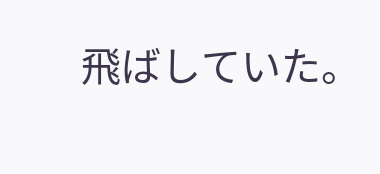飛ばしていた。